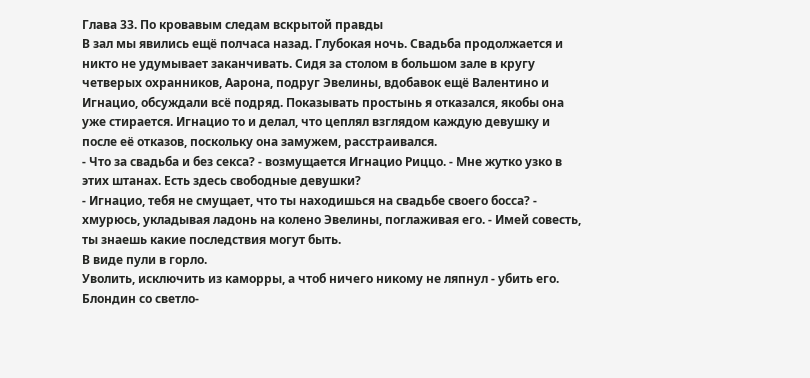Глава 33. По кровавым следам вскрытой правды
В зал мы явились ещё полчаса назад. Глубокая ночь. Свадьба продолжается и никто не удумывает заканчивать. Сидя за столом в большом зале в кругу четверых охранников, Аарона, подруг Эвелины, вдобавок ещё Валентино и Игнацио, обсуждали всё подряд. Показывать простынь я отказался, якобы она уже стирается. Игнацио то и делал, что цеплял взглядом каждую девушку и после её отказов, поскольку она замужем, расстраивался.
- Что за свадьба и без секса? - возмущается Игнацио Риццо. - Мне жутко узко в этих штанах. Есть здесь свободные девушки?
- Игнацио, тебя не смущает, что ты находишься на свадьбе своего босса? - хмурюсь, укладывая ладонь на колено Эвелины, поглаживая его. - Имей совесть, ты знаешь какие последствия могут быть.
В виде пули в горло.
Уволить, исключить из каморры, а чтоб ничего никому не ляпнул - убить его.
Блондин со светло-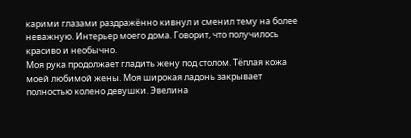карими глазами раздражённо кивнул и сменил тему на более неважную. Интерьер моего дома. Говорит, что получилось красиво и необычно.
Моя рука продолжает гладить жену под столом. Тёплая кожа моей любимой жены. Моя широкая ладонь закрывает полностью колено девушки. Эвелина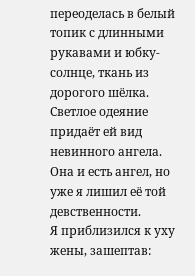переоделась в белый топик с длинными рукавами и юбку-солнце, ткань из дорогого шёлка. Светлое одеяние придаёт ей вид невинного ангела. Она и есть ангел, но уже я лишил её той девственности.
Я приблизился к уху жены, зашептав: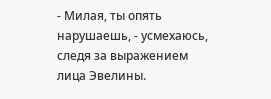- Милая, ты опять нарушаешь, - усмехаюсь, следя за выражением лица Эвелины.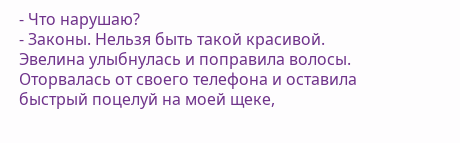- Что нарушаю?
- Законы. Нельзя быть такой красивой.
Эвелина улыбнулась и поправила волосы. Оторвалась от своего телефона и оставила быстрый поцелуй на моей щеке,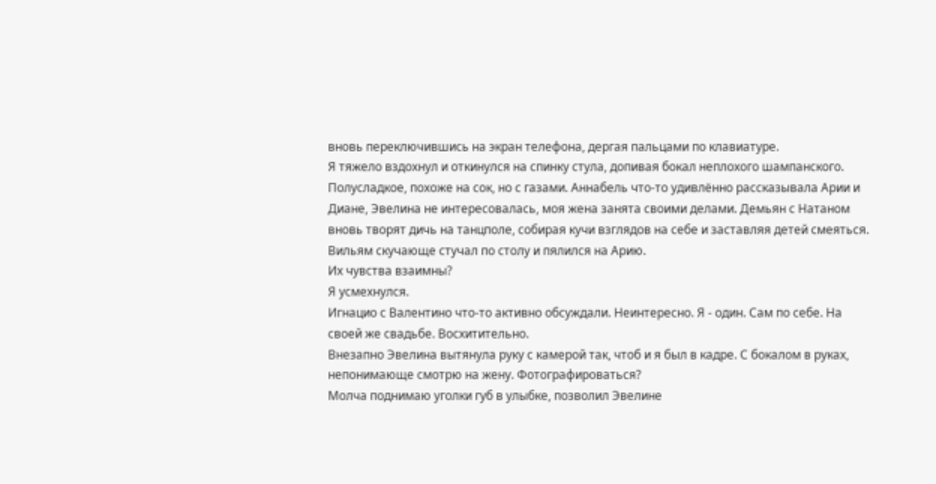вновь переключившись на экран телефона, дергая пальцами по клавиатуре.
Я тяжело вздохнул и откинулся на спинку стула, допивая бокал неплохого шампанского. Полусладкое, похоже на сок, но с газами. Аннабель что-то удивлённо рассказывала Арии и Диане, Эвелина не интересовалась, моя жена занята своими делами. Демьян с Натаном вновь творят дичь на танцполе, собирая кучи взглядов на себе и заставляя детей смеяться. Вильям скучающе стучал по столу и пялился на Арию.
Их чувства взаимны?
Я усмехнулся.
Игнацио с Валентино что-то активно обсуждали. Неинтересно. Я - один. Сам по себе. На своей же свадьбе. Восхитительно.
Внезапно Эвелина вытянула руку с камерой так, чтоб и я был в кадре. С бокалом в руках, непонимающе смотрю на жену. Фотографироваться?
Молча поднимаю уголки губ в улыбке, позволил Эвелине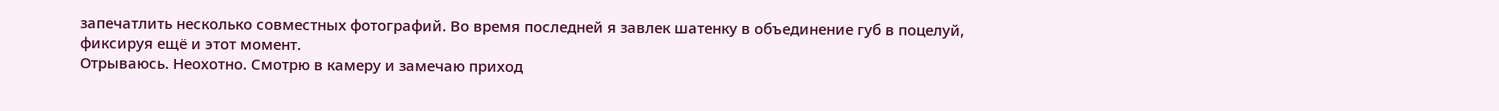запечатлить несколько совместных фотографий. Во время последней я завлек шатенку в объединение губ в поцелуй, фиксируя ещё и этот момент.
Отрываюсь. Неохотно. Смотрю в камеру и замечаю приход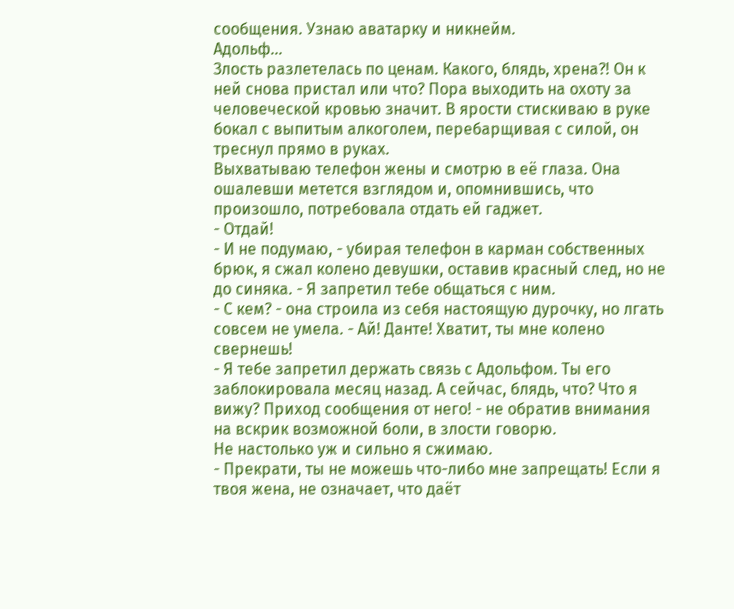сообщения. Узнаю аватарку и никнейм.
Адольф...
Злость разлетелась по ценам. Какого, блядь, хрена?! Он к ней снова пристал или что? Пора выходить на охоту за человеческой кровью значит. В ярости стискиваю в руке бокал с выпитым алкоголем, перебарщивая с силой, он треснул прямо в руках.
Выхватываю телефон жены и смотрю в её глаза. Она ошалевши метется взглядом и, опомнившись, что произошло, потребовала отдать ей гаджет.
- Отдай!
- И не подумаю, - убирая телефон в карман собственных брюк, я сжал колено девушки, оставив красный след, но не до синяка. - Я запретил тебе общаться с ним.
- С кем? - она строила из себя настоящую дурочку, но лгать совсем не умела. - Ай! Данте! Хватит, ты мне колено свернешь!
- Я тебе запретил держать связь с Адольфом. Ты его заблокировала месяц назад. А сейчас, блядь, что? Что я вижу? Приход сообщения от него! - не обратив внимания на вскрик возможной боли, в злости говорю.
Не настолько уж и сильно я сжимаю.
- Прекрати, ты не можешь что-либо мне запрещать! Если я твоя жена, не означает, что даёт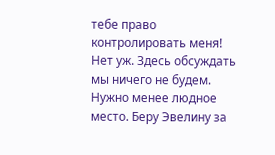тебе право контролировать меня!
Нет уж. Здесь обсуждать мы ничего не будем. Нужно менее людное место. Беру Эвелину за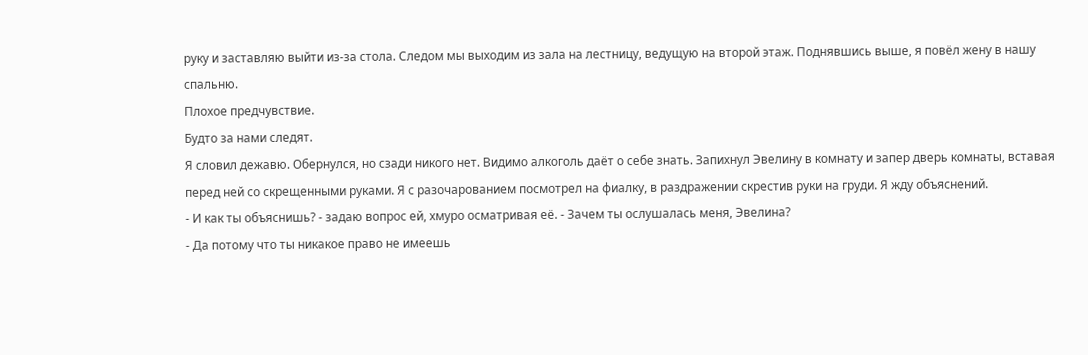руку и заставляю выйти из-за стола. Следом мы выходим из зала на лестницу, ведущую на второй этаж. Поднявшись выше, я повёл жену в нашу спальню.
Плохое предчувствие.
Будто за нами следят.
Я словил дежавю. Обернулся, но сзади никого нет. Видимо алкоголь даёт о себе знать. Запихнул Эвелину в комнату и запер дверь комнаты, вставая перед ней со скрещенными руками. Я с разочарованием посмотрел на фиалку, в раздражении скрестив руки на груди. Я жду объяснений.
- И как ты объяснишь? - задаю вопрос ей, хмуро осматривая её. - Зачем ты ослушалась меня, Эвелина?
- Да потому что ты никакое право не имеешь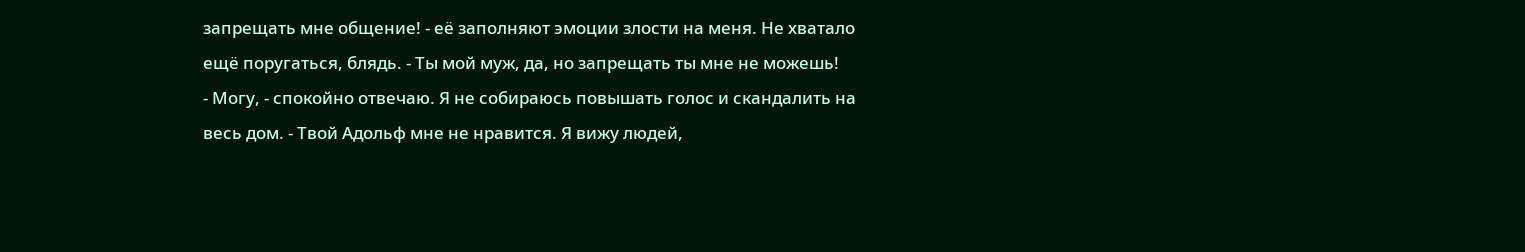запрещать мне общение! - её заполняют эмоции злости на меня. Не хватало ещё поругаться, блядь. - Ты мой муж, да, но запрещать ты мне не можешь!
- Могу, - спокойно отвечаю. Я не собираюсь повышать голос и скандалить на весь дом. - Твой Адольф мне не нравится. Я вижу людей,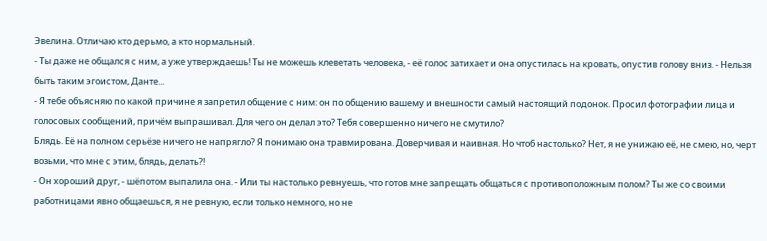Эвелина. Отличаю кто дерьмо, а кто нормальный.
- Ты даже не общался с ним, а уже утверждаешь! Ты не можешь клеветать человека, - её голос затихает и она опустилась на кровать, опустив голову вниз. - Нельзя быть таким эгоистом, Данте...
- Я тебе объясняю по какой причине я запретил общение с ним: он по общению вашему и внешности самый настоящий подонок. Просил фотографии лица и голосовых сообщений, причём выпрашивал. Для чего он делал это? Тебя совершенно ничего не смутило?
Блядь. Её на полном серьёзе ничего не напрягло? Я понимаю она травмирована. Доверчивая и наивная. Но чтоб настолько? Нет, я не унижаю её, не смею, но, черт возьми, что мне с этим, блядь, делать?!
- Он хороший друг, - шёпотом выпалила она. - Или ты настолько ревнуешь, что готов мне запрещать общаться с противоположным полом? Ты же со своими работницами явно общаешься, я не ревную, если только немного, но не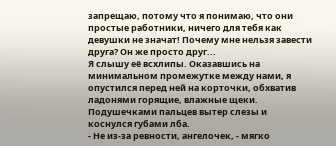запрещаю, потому что я понимаю, что они простые работники, ничего для тебя как девушки не значат! Почему мне нельзя завести друга? Он же просто друг...
Я слышу её всхлипы. Оказавшись на минимальном промежутке между нами, я опустился перед ней на корточки, обхватив ладонями горящие, влажные щеки. Подушечками пальцев вытер слезы и коснулся губами лба.
- Не из-за ревности, ангелочек, - мягко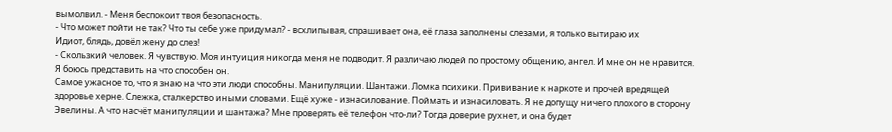вымолвил. - Меня беспокоит твоя безопасность.
- Что может пойти не так? Что ты себе уже придумал? - всхлипывая, спрашивает она, её глаза заполнены слезами, я только вытираю их
Идиот, блядь, довёл жену до слез!
- Скользкий человек. Я чувствую. Моя интуиция никогда меня не подводит. Я различаю людей по простому общению, ангел. И мне он не нравится. Я боюсь представить на что способен он.
Самое ужасное то, что я знаю на что эти люди способны. Манипуляции. Шантажи. Ломка психики. Прививание к наркоте и прочей вредящей здоровье херне. Слежка, сталкерство иными словами. Ещё хуже - изнасилование. Поймать и изнасиловать. Я не допущу ничего плохого в сторону Эвелины. А что насчёт манипуляции и шантажа? Мне проверять её телефон что-ли? Тогда доверие рухнет, и она будет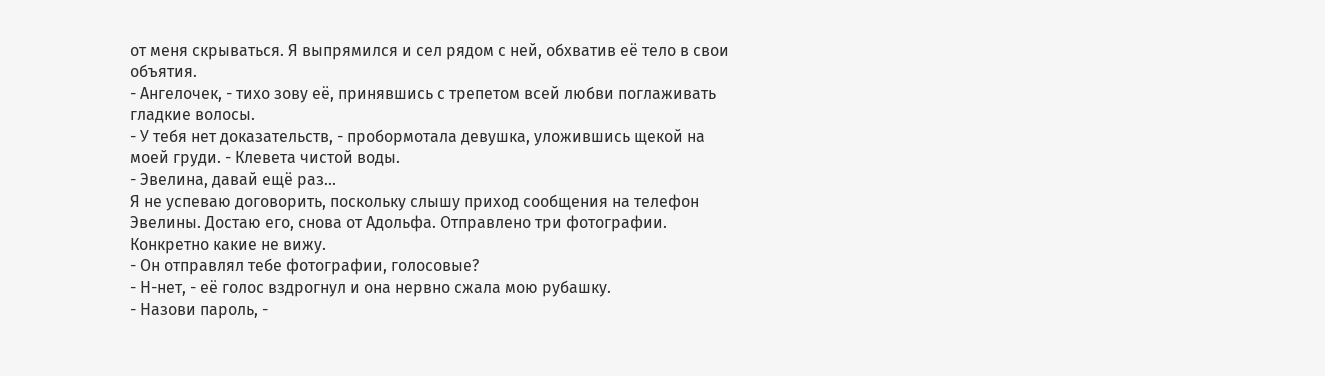от меня скрываться. Я выпрямился и сел рядом с ней, обхватив её тело в свои объятия.
- Ангелочек, - тихо зову её, принявшись с трепетом всей любви поглаживать гладкие волосы.
- У тебя нет доказательств, - пробормотала девушка, уложившись щекой на моей груди. - Клевета чистой воды.
- Эвелина, давай ещё раз...
Я не успеваю договорить, поскольку слышу приход сообщения на телефон Эвелины. Достаю его, снова от Адольфа. Отправлено три фотографии. Конкретно какие не вижу.
- Он отправлял тебе фотографии, голосовые?
- Н-нет, - её голос вздрогнул и она нервно сжала мою рубашку.
- Назови пароль, -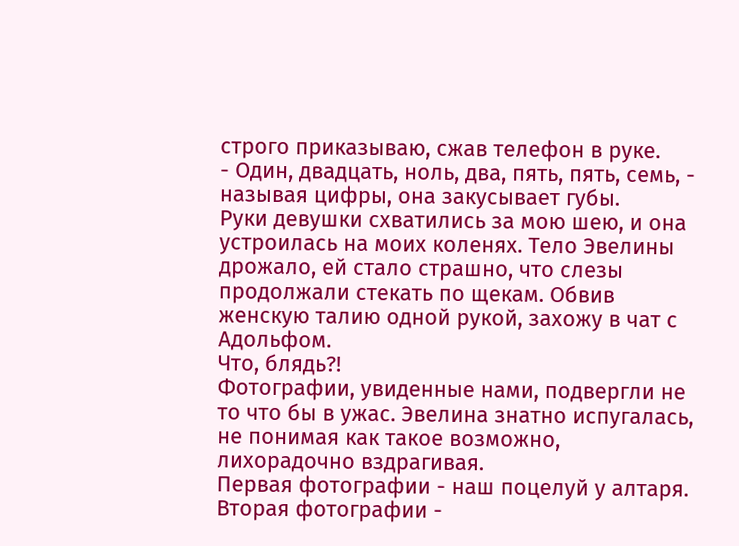строго приказываю, сжав телефон в руке.
- Один, двадцать, ноль, два, пять, пять, семь, - называя цифры, она закусывает губы.
Руки девушки схватились за мою шею, и она устроилась на моих коленях. Тело Эвелины дрожало, ей стало страшно, что слезы продолжали стекать по щекам. Обвив женскую талию одной рукой, захожу в чат с Адольфом.
Что, блядь?!
Фотографии, увиденные нами, подвергли не то что бы в ужас. Эвелина знатно испугалась, не понимая как такое возможно, лихорадочно вздрагивая.
Первая фотографии - наш поцелуй у алтаря. Вторая фотографии -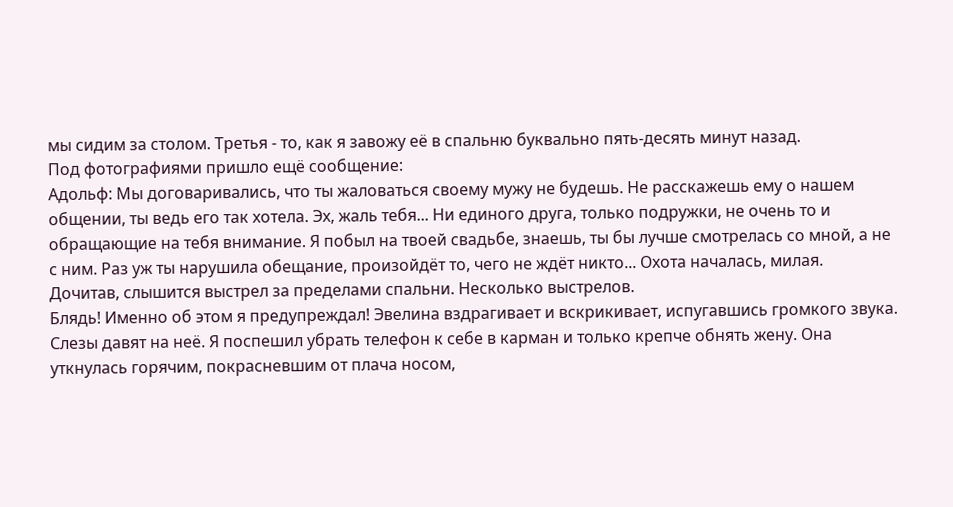мы сидим за столом. Третья - то, как я завожу её в спальню буквально пять-десять минут назад.
Под фотографиями пришло ещё сообщение:
Адольф: Мы договаривались, что ты жаловаться своему мужу не будешь. Не расскажешь ему о нашем общении, ты ведь его так хотела. Эх, жаль тебя... Ни единого друга, только подружки, не очень то и обращающие на тебя внимание. Я побыл на твоей свадьбе, знаешь, ты бы лучше смотрелась со мной, а не с ним. Раз уж ты нарушила обещание, произойдёт то, чего не ждёт никто... Охота началась, милая.
Дочитав, слышится выстрел за пределами спальни. Несколько выстрелов.
Блядь! Именно об этом я предупреждал! Эвелина вздрагивает и вскрикивает, испугавшись громкого звука.
Слезы давят на неё. Я поспешил убрать телефон к себе в карман и только крепче обнять жену. Она уткнулась горячим, покрасневшим от плача носом,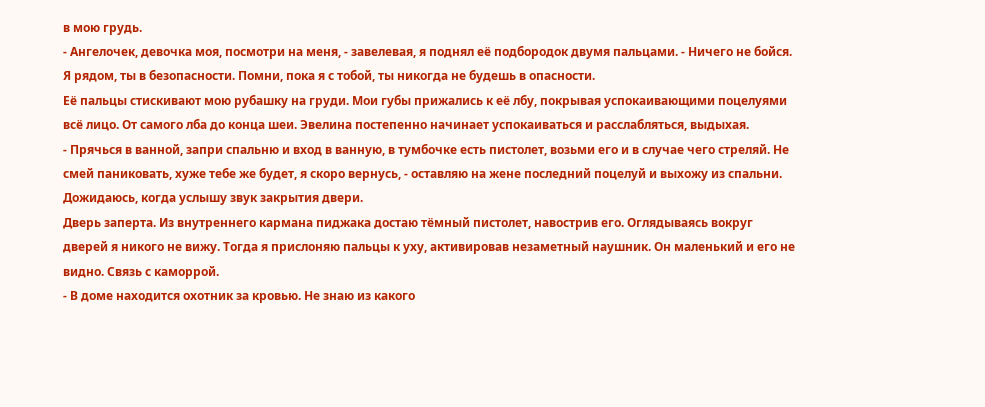в мою грудь.
- Ангелочек, девочка моя, посмотри на меня, - завелевая, я поднял её подбородок двумя пальцами. - Ничего не бойся. Я рядом, ты в безопасности. Помни, пока я с тобой, ты никогда не будешь в опасности.
Её пальцы стискивают мою рубашку на груди. Мои губы прижались к её лбу, покрывая успокаивающими поцелуями всё лицо. От самого лба до конца шеи. Эвелина постепенно начинает успокаиваться и расслабляться, выдыхая.
- Прячься в ванной, запри спальню и вход в ванную, в тумбочке есть пистолет, возьми его и в случае чего стреляй. Не смей паниковать, хуже тебе же будет, я скоро вернусь, - оставляю на жене последний поцелуй и выхожу из спальни. Дожидаюсь, когда услышу звук закрытия двери.
Дверь заперта. Из внутреннего кармана пиджака достаю тёмный пистолет, навострив его. Оглядываясь вокруг дверей я никого не вижу. Тогда я прислоняю пальцы к уху, активировав незаметный наушник. Он маленький и его не видно. Связь с каморрой.
- В доме находится охотник за кровью. Не знаю из какого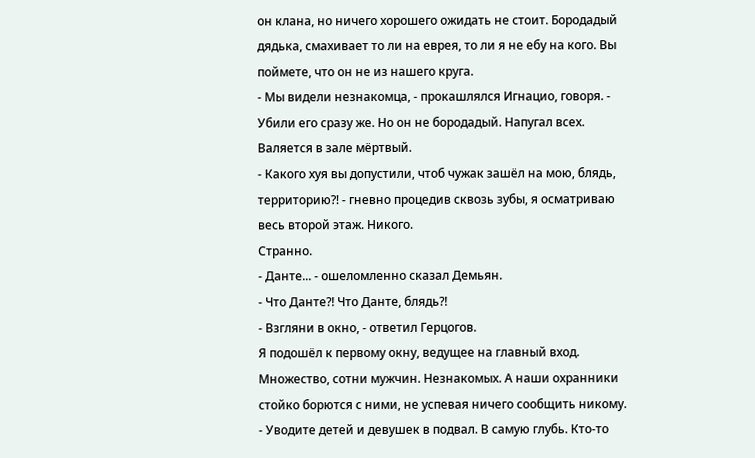он клана, но ничего хорошего ожидать не стоит. Бородадый дядька, смахивает то ли на еврея, то ли я не ебу на кого. Вы поймете, что он не из нашего круга.
- Мы видели незнакомца, - прокашлялся Игнацио, говоря. - Убили его сразу же. Но он не бородадый. Напугал всех. Валяется в зале мёртвый.
- Какого хуя вы допустили, чтоб чужак зашёл на мою, блядь, территорию?! - гневно процедив сквозь зубы, я осматриваю весь второй этаж. Никого.
Странно.
- Данте... - ошеломленно сказал Демьян.
- Что Данте?! Что Данте, блядь?!
- Взгляни в окно, - ответил Герцогов.
Я подошёл к первому окну, ведущее на главный вход. Множество, сотни мужчин. Незнакомых. А наши охранники стойко борются с ними, не успевая ничего сообщить никому.
- Уводите детей и девушек в подвал. В самую глубь. Кто-то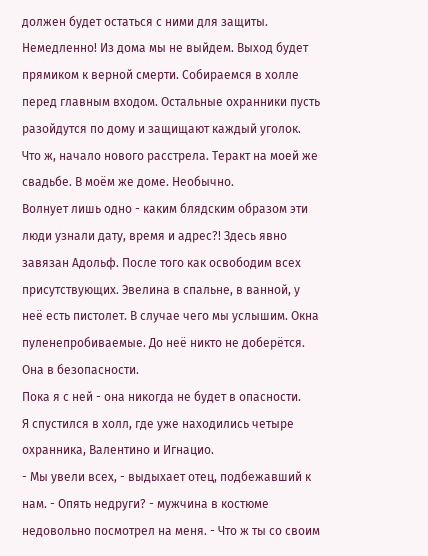должен будет остаться с ними для защиты. Немедленно! Из дома мы не выйдем. Выход будет прямиком к верной смерти. Собираемся в холле перед главным входом. Остальные охранники пусть разойдутся по дому и защищают каждый уголок.
Что ж, начало нового расстрела. Теракт на моей же свадьбе. В моём же доме. Необычно.
Волнует лишь одно - каким блядским образом эти люди узнали дату, время и адрес?! Здесь явно завязан Адольф. После того как освободим всех присутствующих. Эвелина в спальне, в ванной, у неё есть пистолет. В случае чего мы услышим. Окна пуленепробиваемые. До неё никто не доберётся. Она в безопасности.
Пока я с ней - она никогда не будет в опасности.
Я спустился в холл, где уже находились четыре охранника, Валентино и Игнацио.
- Мы увели всех, - выдыхает отец, подбежавший к нам. - Опять недруги? - мужчина в костюме недовольно посмотрел на меня. - Что ж ты со своим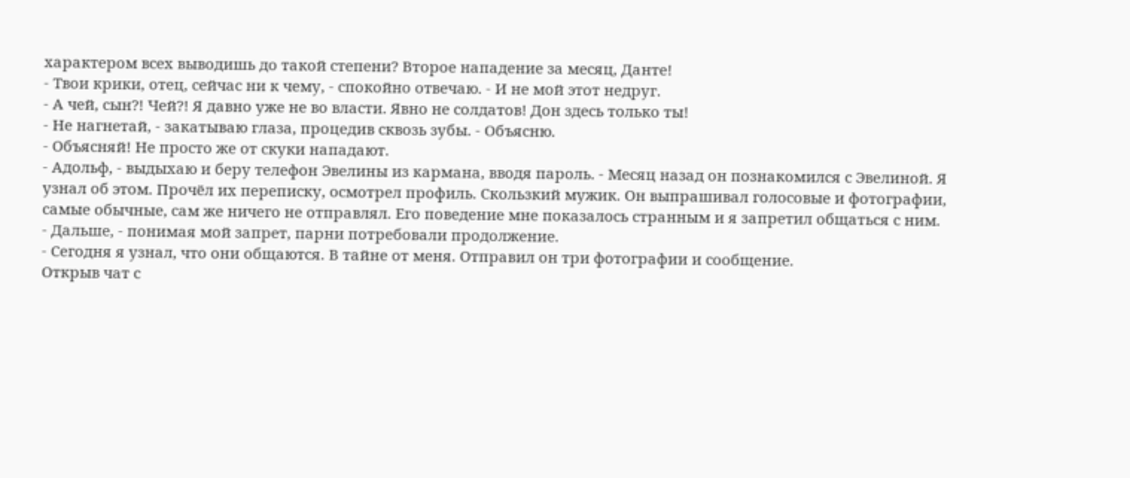характером всех выводишь до такой степени? Второе нападение за месяц, Данте!
- Твои крики, отец, сейчас ни к чему, - спокойно отвечаю. - И не мой этот недруг.
- А чей, сын?! Чей?! Я давно уже не во власти. Явно не солдатов! Дон здесь только ты!
- Не нагнетай, - закатываю глаза, процедив сквозь зубы. - Объясню.
- Объясняй! Не просто же от скуки нападают.
- Адольф, - выдыхаю и беру телефон Эвелины из кармана, вводя пароль. - Месяц назад он познакомился с Эвелиной. Я узнал об этом. Прочёл их переписку, осмотрел профиль. Скользкий мужик. Он выпрашивал голосовые и фотографии, самые обычные, сам же ничего не отправлял. Его поведение мне показалось странным и я запретил общаться с ним.
- Дальше, - понимая мой запрет, парни потребовали продолжение.
- Сегодня я узнал, что они общаются. В тайне от меня. Отправил он три фотографии и сообщение.
Открыв чат с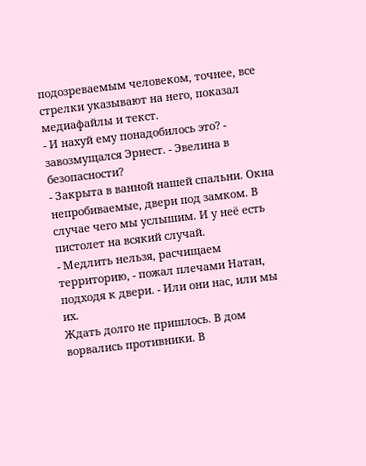подозреваемым человеком, точнее, все стрелки указывают на него, показал медиафайлы и текст.
- И нахуй ему понадобилось это? - завозмущался Эрнест. - Эвелина в безопасности?
- Закрыта в ванной нашей спальни. Окна непробиваемые, двери под замком. В случае чего мы услышим. И у неё есть пистолет на всякий случай.
- Медлить нельзя, расчищаем территорию, - пожал плечами Натан, подходя к двери. - Или они нас, или мы их.
Ждать долго не пришлось. В дом ворвались противники. В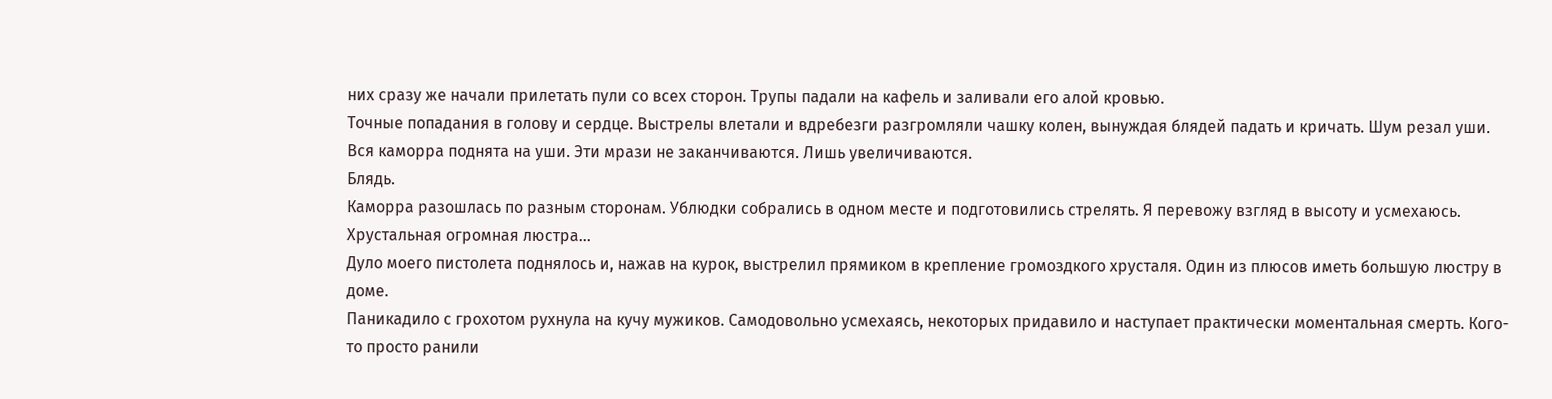них сразу же начали прилетать пули со всех сторон. Трупы падали на кафель и заливали его алой кровью.
Точные попадания в голову и сердце. Выстрелы влетали и вдребезги разгромляли чашку колен, вынуждая блядей падать и кричать. Шум резал уши. Вся каморра поднята на уши. Эти мрази не заканчиваются. Лишь увеличиваются.
Блядь.
Каморра разошлась по разным сторонам. Ублюдки собрались в одном месте и подготовились стрелять. Я перевожу взгляд в высоту и усмехаюсь. Хрустальная огромная люстра...
Дуло моего пистолета поднялось и, нажав на курок, выстрелил прямиком в крепление громоздкого хрусталя. Один из плюсов иметь большую люстру в доме.
Паникадило с грохотом рухнула на кучу мужиков. Самодовольно усмехаясь, некоторых придавило и наступает практически моментальная смерть. Кого-то просто ранили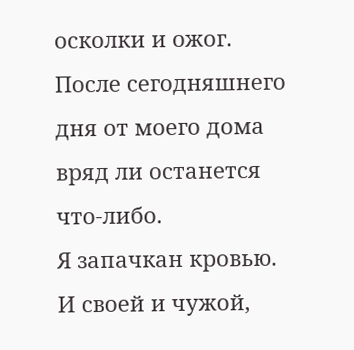осколки и ожог. После сегодняшнего дня от моего дома вряд ли останется что-либо.
Я запачкан кровью. И своей и чужой,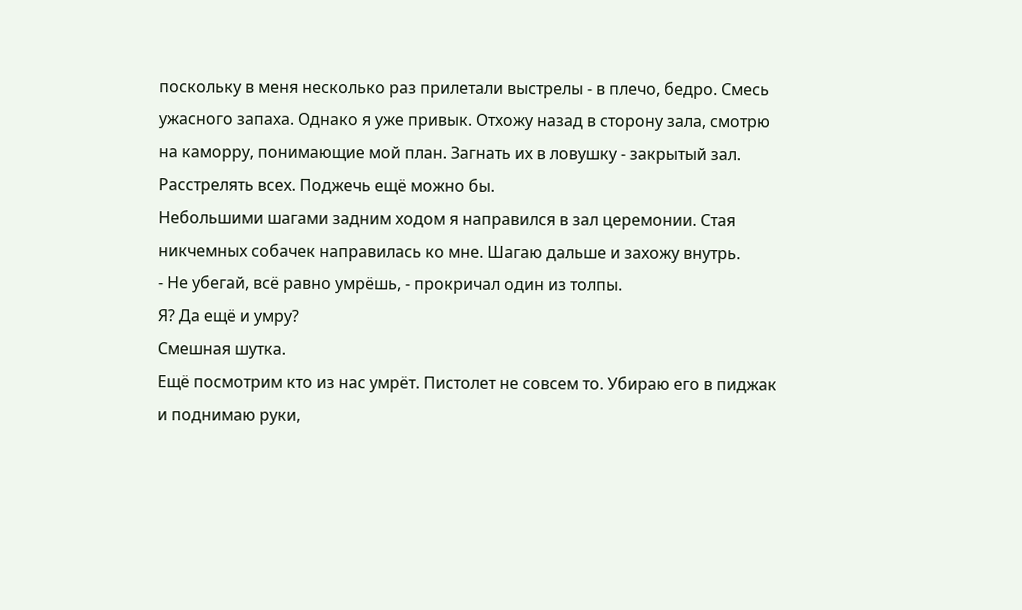поскольку в меня несколько раз прилетали выстрелы - в плечо, бедро. Смесь ужасного запаха. Однако я уже привык. Отхожу назад в сторону зала, смотрю на каморру, понимающие мой план. Загнать их в ловушку - закрытый зал. Расстрелять всех. Поджечь ещё можно бы.
Небольшими шагами задним ходом я направился в зал церемонии. Стая никчемных собачек направилась ко мне. Шагаю дальше и захожу внутрь.
- Не убегай, всё равно умрёшь, - прокричал один из толпы.
Я? Да ещё и умру?
Смешная шутка.
Ещё посмотрим кто из нас умрёт. Пистолет не совсем то. Убираю его в пиджак и поднимаю руки,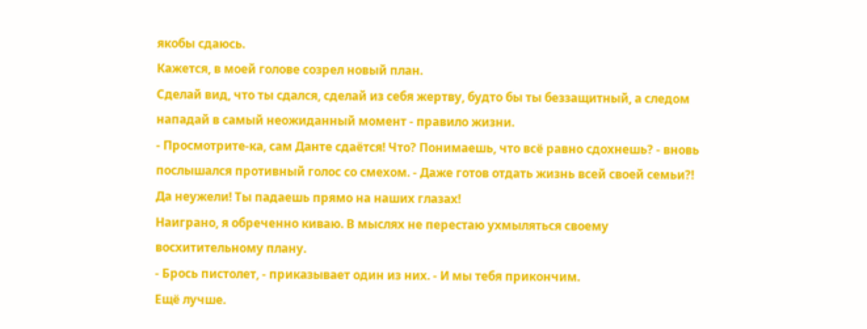якобы сдаюсь.
Кажется, в моей голове созрел новый план.
Сделай вид, что ты сдался, сделай из себя жертву, будто бы ты беззащитный, а следом нападай в самый неожиданный момент - правило жизни.
- Просмотрите-ка, сам Данте сдаётся! Что? Понимаешь, что всё равно сдохнешь? - вновь послышался противный голос со смехом. - Даже готов отдать жизнь всей своей семьи?! Да неужели! Ты падаешь прямо на наших глазах!
Наиграно, я обреченно киваю. В мыслях не перестаю ухмыляться своему восхитительному плану.
- Брось пистолет, - приказывает один из них. - И мы тебя прикончим.
Ещё лучше.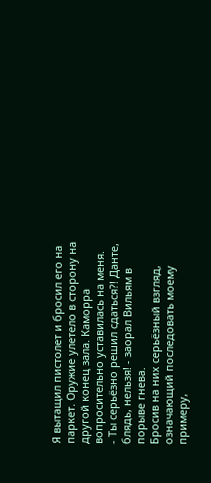Я вытащил пистолет и бросил его на паркет. Оружие улетело в сторону на другой конец зала. Каморра вопросительно уставилась на меня.
- Ты серьёзно решил сдаться?! Данте, блядь, нельзя! - заорал Вильям в порыве гнева.
Бросив на них серьёзный взгляд, означающий последовать моему примеру,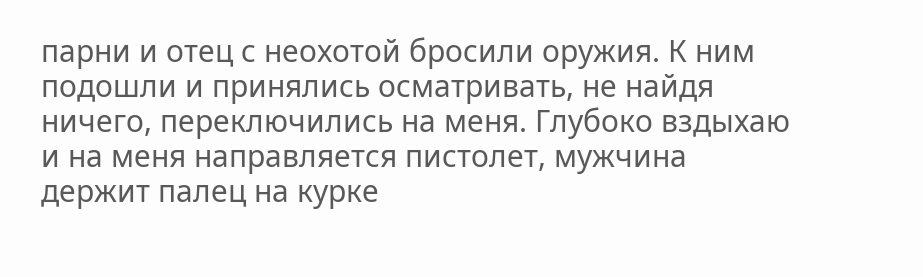парни и отец с неохотой бросили оружия. К ним подошли и принялись осматривать, не найдя ничего, переключились на меня. Глубоко вздыхаю и на меня направляется пистолет, мужчина держит палец на курке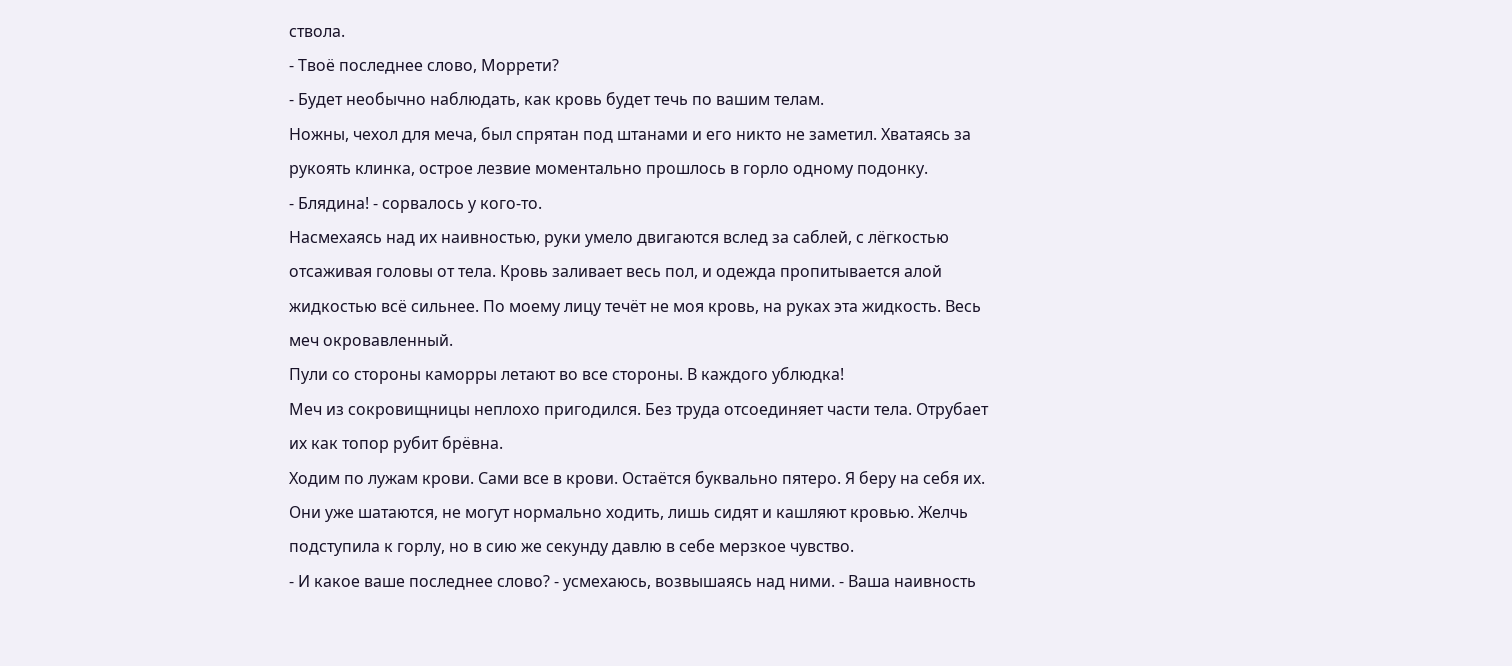ствола.
- Твоё последнее слово, Моррети?
- Будет необычно наблюдать, как кровь будет течь по вашим телам.
Ножны, чехол для меча, был спрятан под штанами и его никто не заметил. Хватаясь за рукоять клинка, острое лезвие моментально прошлось в горло одному подонку.
- Блядина! - сорвалось у кого-то.
Насмехаясь над их наивностью, руки умело двигаются вслед за саблей, с лёгкостью отсаживая головы от тела. Кровь заливает весь пол, и одежда пропитывается алой жидкостью всё сильнее. По моему лицу течёт не моя кровь, на руках эта жидкость. Весь меч окровавленный.
Пули со стороны каморры летают во все стороны. В каждого ублюдка!
Меч из сокровищницы неплохо пригодился. Без труда отсоединяет части тела. Отрубает их как топор рубит брёвна.
Ходим по лужам крови. Сами все в крови. Остаётся буквально пятеро. Я беру на себя их. Они уже шатаются, не могут нормально ходить, лишь сидят и кашляют кровью. Желчь подступила к горлу, но в сию же секунду давлю в себе мерзкое чувство.
- И какое ваше последнее слово? - усмехаюсь, возвышаясь над ними. - Ваша наивность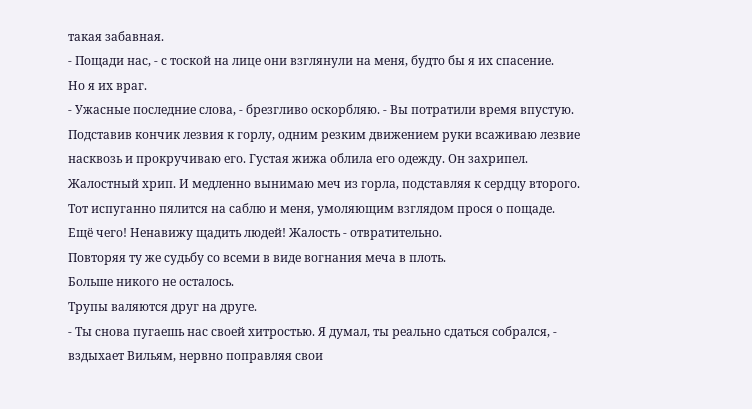такая забавная.
- Пощади нас, - с тоской на лице они взглянули на меня, будто бы я их спасение.
Но я их враг.
- Ужасные последние слова, - брезгливо оскорбляю. - Вы потратили время впустую.
Подставив кончик лезвия к горлу, одним резким движением руки всаживаю лезвие насквозь и прокручиваю его. Густая жижа облила его одежду. Он захрипел. Жалостный хрип. И медленно вынимаю меч из горла, подставляя к сердцу второго. Тот испуганно пялится на саблю и меня, умоляющим взглядом прося о пощаде.
Ещё чего! Ненавижу щадить людей! Жалость - отвратительно.
Повторяя ту же судьбу со всеми в виде вогнания меча в плоть.
Больше никого не осталось.
Трупы валяются друг на друге.
- Ты снова пугаешь нас своей хитростью. Я думал, ты реально сдаться собрался, - вздыхает Вильям, нервно поправляя свои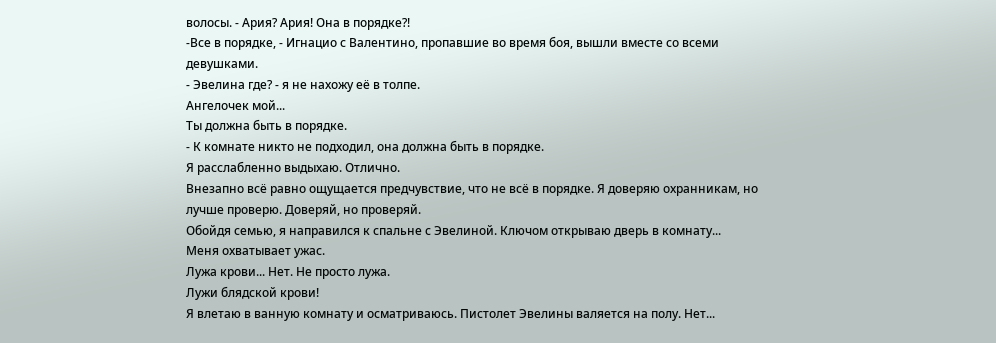волосы. - Ария? Ария! Она в порядке?!
-Все в порядке, - Игнацио с Валентино, пропавшие во время боя, вышли вместе со всеми девушками.
- Эвелина где? - я не нахожу её в толпе.
Ангелочек мой...
Ты должна быть в порядке.
- К комнате никто не подходил, она должна быть в порядке.
Я расслабленно выдыхаю. Отлично.
Внезапно всё равно ощущается предчувствие, что не всё в порядке. Я доверяю охранникам, но лучше проверю. Доверяй, но проверяй.
Обойдя семью, я направился к спальне с Эвелиной. Ключом открываю дверь в комнату...
Меня охватывает ужас.
Лужа крови... Нет. Не просто лужа.
Лужи блядской крови!
Я влетаю в ванную комнату и осматриваюсь. Пистолет Эвелины валяется на полу. Нет...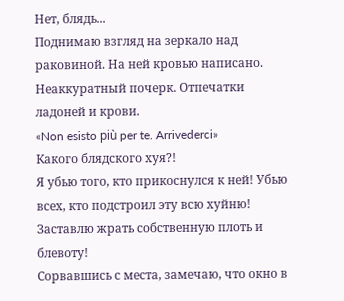Нет, блядь...
Поднимаю взгляд на зеркало над раковиной. На ней кровью написано. Неаккуратный почерк. Отпечатки ладоней и крови.
«Non esisto più per te. Arrivederci»
Какого блядского хуя?!
Я убью того, кто прикоснулся к ней! Убью всех, кто подстроил эту всю хуйню! Заставлю жрать собственную плоть и блевоту!
Сорвавшись с места, замечаю, что окно в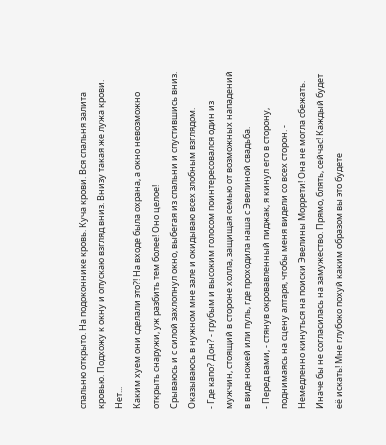спальню открыто. На подоконнике кровь. Куча крови. Вся спальня залита кровью. Подхожу к окну и опускаю взгляд вниз. Внизу такая же лужа крови.
Нет...
Каким хуем они сделали это?! На входе была охрана, а окно невозможно открыть снаружи, уж разбить тем более! Оно целое!
Срываюсь и с силой захлопнул окно, выбегая из спальни и спустившись вниз. Оказываюсь в нужном мне зале и окидываю всех злобным взглядом.
- Где капо? Дон? - грубым и высоким голосом поинтересовался один из мужчин, стоящий в стороне холла, защищая семью от возможных нападений в виде ножей или пуль, где проходила наша с Эвелиной свадьба.
- Перед вами, - стянув окровавленный пиджак, я кинул его в сторону, поднимаясь на сцену алтаря, чтобы меня видели со всех сторон. - Немедленно кинуться на поиски Эвелины Моррети! Она не могла сбежать. Иначе бы не согласилась на замужество. Прямо, блять, сейчас! Каждый будет её искать! Мне глубоко похуй каким образом вы это будете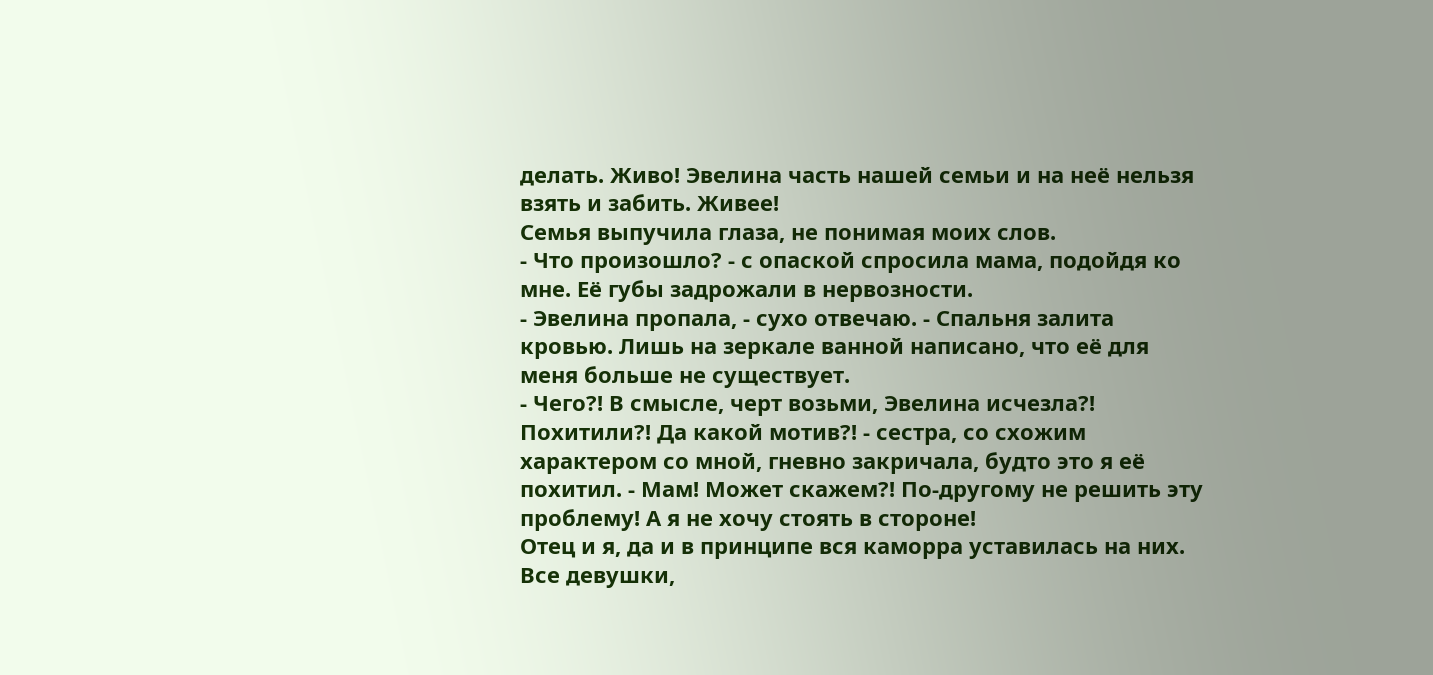делать. Живо! Эвелина часть нашей семьи и на неё нельзя взять и забить. Живее!
Семья выпучила глаза, не понимая моих слов.
- Что произошло? - с опаской спросила мама, подойдя ко мне. Её губы задрожали в нервозности.
- Эвелина пропала, - сухо отвечаю. - Спальня залита кровью. Лишь на зеркале ванной написано, что её для меня больше не существует.
- Чего?! В смысле, черт возьми, Эвелина исчезла?! Похитили?! Да какой мотив?! - сестра, со схожим характером со мной, гневно закричала, будто это я её похитил. - Мам! Может скажем?! По-другому не решить эту проблему! А я не хочу стоять в стороне!
Отец и я, да и в принципе вся каморра уставилась на них. Все девушки,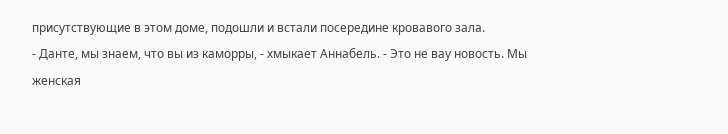присутствующие в этом доме, подошли и встали посередине кровавого зала.
- Данте, мы знаем, что вы из каморры, - хмыкает Аннабель. - Это не вау новость. Мы женская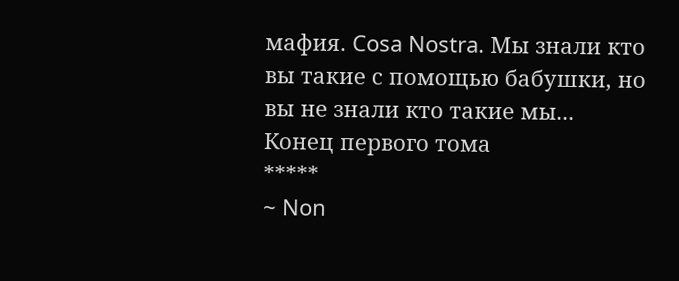мафия. Cosa Nostra. Мы знали кто вы такие с помощью бабушки, но вы не знали кто такие мы...
Конец первого тома
*****
~ Non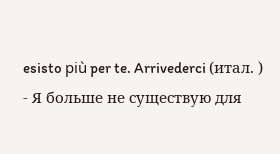esisto più per te. Arrivederci (итал. ) - Я больше не существую для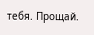тебя. Прощай.